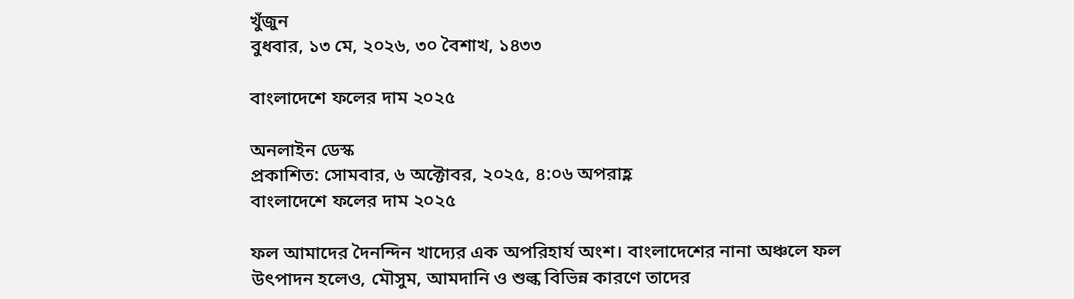খুঁজুন
বুধবার, ১৩ মে, ২০২৬, ৩০ বৈশাখ, ১৪৩৩

বাংলাদেশে ফলের দাম ২০২৫

অনলাইন ডেস্ক
প্রকাশিত: সোমবার, ৬ অক্টোবর, ২০২৫, ৪:০৬ অপরাহ্ণ
বাংলাদেশে ফলের দাম ২০২৫

ফল আমাদের দৈনন্দিন খাদ্যের এক অপরিহার্য অংশ। বাংলাদেশের নানা অঞ্চলে ফল উৎপাদন হলেও, মৌসুম, আমদানি ও শুল্ক বিভিন্ন কারণে তাদের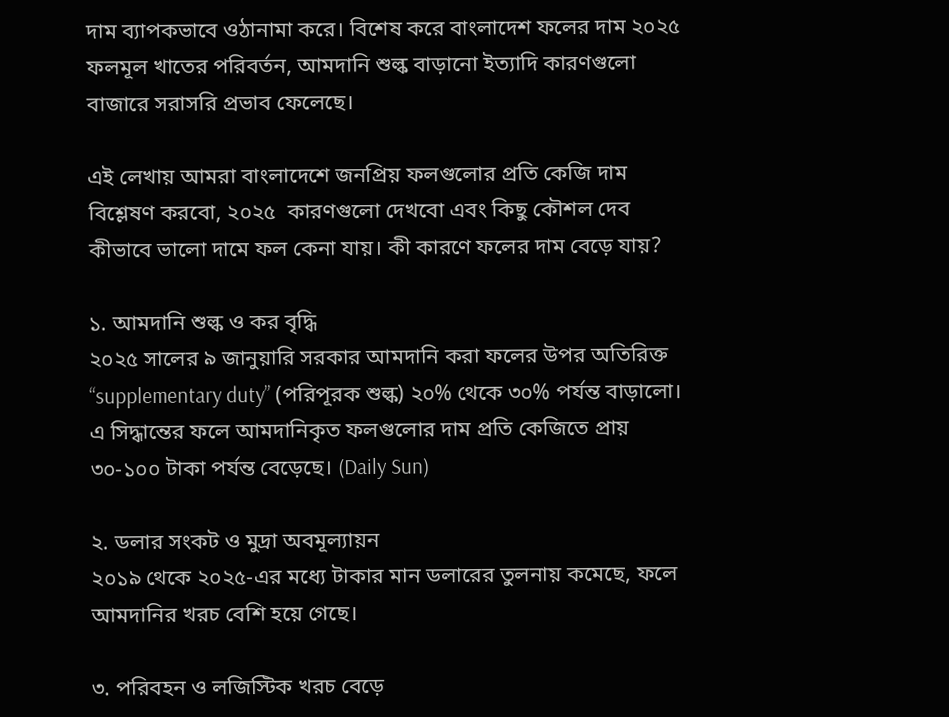দাম ব্যাপকভাবে ওঠানামা করে। বিশেষ করে বাংলাদেশ ফলের দাম ২০২৫ ফলমূল খাতের পরিবর্তন, আমদানি শুল্ক বাড়ানো ইত্যাদি কারণগুলো বাজারে সরাসরি প্রভাব ফেলেছে।

এই লেখায় আমরা বাংলাদেশে জনপ্রিয় ফলগুলোর প্রতি কেজি দাম বিশ্লেষণ করবো, ২০২৫  কারণগুলো দেখবো এবং কিছু কৌশল দেব কীভাবে ভালো দামে ফল কেনা যায়। কী কারণে ফলের দাম বেড়ে যায়?

১. আমদানি শুল্ক ও কর বৃদ্ধি
২০২৫ সালের ৯ জানুয়ারি সরকার আমদানি করা ফলের উপর অতিরিক্ত “supplementary duty” (পরিপূরক শুল্ক) ২০% থেকে ৩০% পর্যন্ত বাড়ালো। এ সিদ্ধান্তের ফলে আমদানিকৃত ফলগুলোর দাম প্রতি কেজিতে প্রায় ৩০-১০০ টাকা পর্যন্ত বেড়েছে। (Daily Sun)

২. ডলার সংকট ও মুদ্রা অবমূল্যায়ন
২০১৯ থেকে ২০২৫-এর মধ্যে টাকার মান ডলারের তুলনায় কমেছে, ফলে আমদানির খরচ বেশি হয়ে গেছে।

৩. পরিবহন ও লজিস্টিক খরচ বেড়ে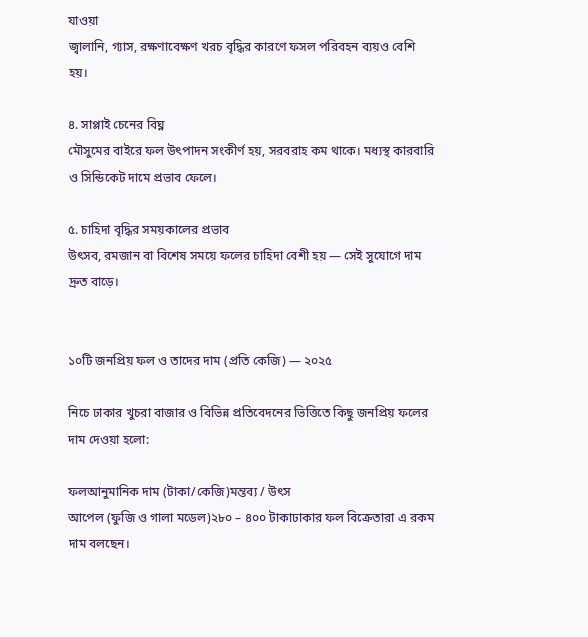যাওয়া
জ্বালানি, গ্যাস, রক্ষণাবেক্ষণ খরচ বৃদ্ধির কারণে ফসল পরিবহন ব্যয়ও বেশি হয়।

৪. সাপ্লাই চেনের বিঘ্ন
মৌসুমের বাইরে ফল উৎপাদন সংকীর্ণ হয়, সরবরাহ কম থাকে। মধ্যস্থ কারবারি ও সিন্ডিকেট দামে প্রভাব ফেলে।

৫. চাহিদা বৃদ্ধির সময়কালের প্রভাব
উৎসব, রমজান বা বিশেষ সময়ে ফলের চাহিদা বেশী হয় — সেই সুযোগে দাম দ্রুত বাড়ে।


১০টি জনপ্রিয় ফল ও তাদের দাম (প্রতি কেজি) — ২০২৫

নিচে ঢাকার খুচরা বাজার ও বিভিন্ন প্রতিবেদনের ভিত্তিতে কিছু জনপ্রিয় ফলের দাম দেওয়া হলো:

ফলআনুমানিক দাম (টাকা/কেজি)মন্তব্য / উৎস
আপেল (ফুজি ও গালা মডেল)২৮০ – ৪০০ টাকাঢাকার ফল বিক্রেতারা এ রকম দাম বলছেন।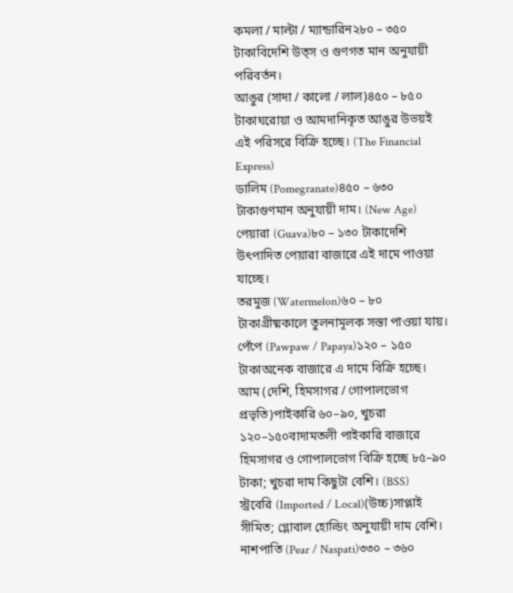কমলা / মাল্টা / ম্যান্ডারিন২৮০ – ৩৫০ টাকাবিদেশি উত্স ও গুণগত মান অনুযায়ী পরিবর্তন।
আঙুর (সাদা / কালো / লাল)৪৫০ – ৮৫০ টাকাঘরোয়া ও আমদানিকৃত আঙুর উভয়ই এই পরিসরে বিক্রি হচ্ছে। (The Financial Express)
ডালিম (Pomegranate)৪৫০ – ৬৩০ টাকাগুণমান অনুযায়ী দাম। (New Age)
পেয়ারা (Guava)৮০ – ১৩০ টাকাদেশি উৎপাদিত পেয়ারা বাজারে এই দামে পাওয়া যাচ্ছে।
তরমুজ (Watermelon)৬০ – ৮০ টাকাগ্রীষ্মকালে তুলনামূলক সস্তা পাওয়া যায়।
পেঁপে (Pawpaw / Papaya)১২০ – ১৫০ টাকাঅনেক বাজারে এ দামে বিক্রি হচ্ছে।
আম (দেশি, হিমসাগর / গোপালভোগ প্রভৃতি)পাইকারি ৬০–৯০, খুচরা ১২০–১৫০বাদামতলী পাইকারি বাজারে হিমসাগর ও গোপালভোগ বিক্রি হচ্ছে ৮৫–৯০ টাকা; খুচরা দাম কিছুটা বেশি। (BSS)
স্ট্রবেরি (Imported / Local)(উচ্চ)সাপ্লাই সীমিত; গ্লোবাল হোল্ডিং অনুযায়ী দাম বেশি।
নাশপাতি (Pear / Naspati)৩৩০ – ৩৬০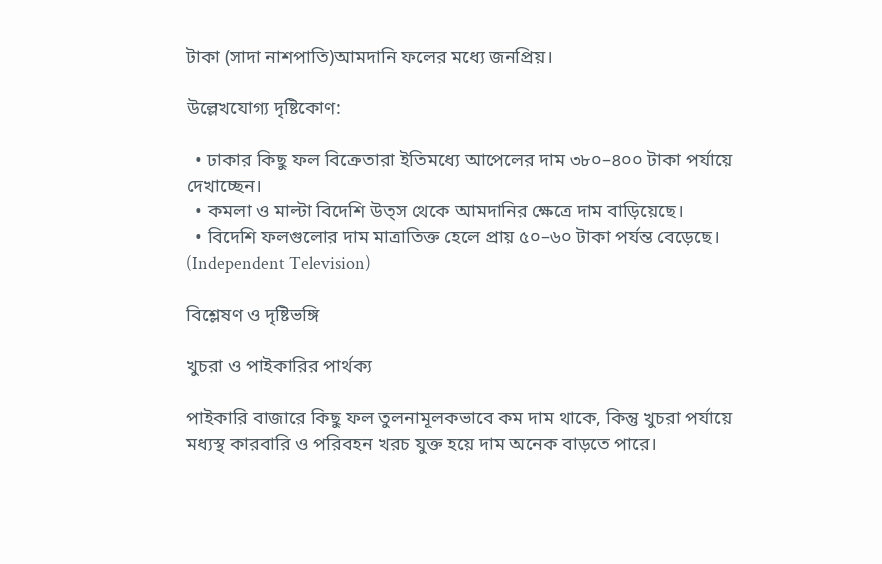টাকা (সাদা নাশপাতি)আমদানি ফলের মধ্যে জনপ্রিয়।

উল্লেখযোগ্য দৃষ্টিকোণ:

  • ঢাকার কিছু ফল বিক্রেতারা ইতিমধ্যে আপেলের দাম ৩৮০–৪০০ টাকা পর্যায়ে দেখাচ্ছেন।
  • কমলা ও মাল্টা বিদেশি উত্স থেকে আমদানির ক্ষেত্রে দাম বাড়িয়েছে।
  • বিদেশি ফলগুলোর দাম মাত্রাতিক্ত হেলে প্রায় ৫০–৬০ টাকা পর্যন্ত বেড়েছে। (Independent Television)

বিশ্লেষণ ও দৃষ্টিভঙ্গি

খুচরা ও পাইকারির পার্থক্য

পাইকারি বাজারে কিছু ফল তুলনামূলকভাবে কম দাম থাকে, কিন্তু খুচরা পর্যায়ে মধ্যস্থ কারবারি ও পরিবহন খরচ যুক্ত হয়ে দাম অনেক বাড়তে পারে।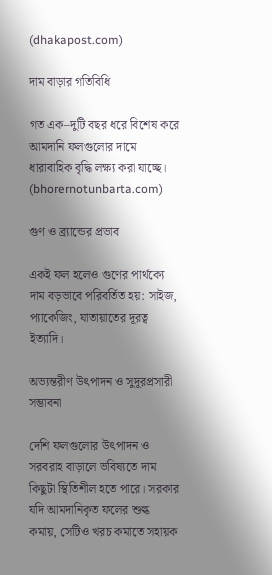(dhakapost.com)

দাম বাড়ার গতিবিধি

গত এক–দুটি বছর ধরে বিশেষ করে আমদানি ফলগুলোর দামে ধারাবাহিক বৃদ্ধি লক্ষ্য করা যাচ্ছে। (bhorernotunbarta.com)

গুণ ও ব্র্যান্ডের প্রভাব

একই ফল হলেও গুণের পার্থক্যে দাম বড়ভাবে পরিবর্তিত হয়: সাইজ, প্যাকেজিং, যাতায়াতের দূরত্ব ইত্যাদি।

অভ্যন্তরীণ উৎপাদন ও সুদূরপ্রসারী সম্ভাবনা

দেশি ফলগুলোর উৎপাদন ও সরবরাহ বাড়ালে ভবিষ্যতে দাম কিছুটা স্থিতিশীল হতে পারে। সরকার যদি আমদানিকৃত ফলের শুল্ক কমায়, সেটিও খরচ কমাতে সহায়ক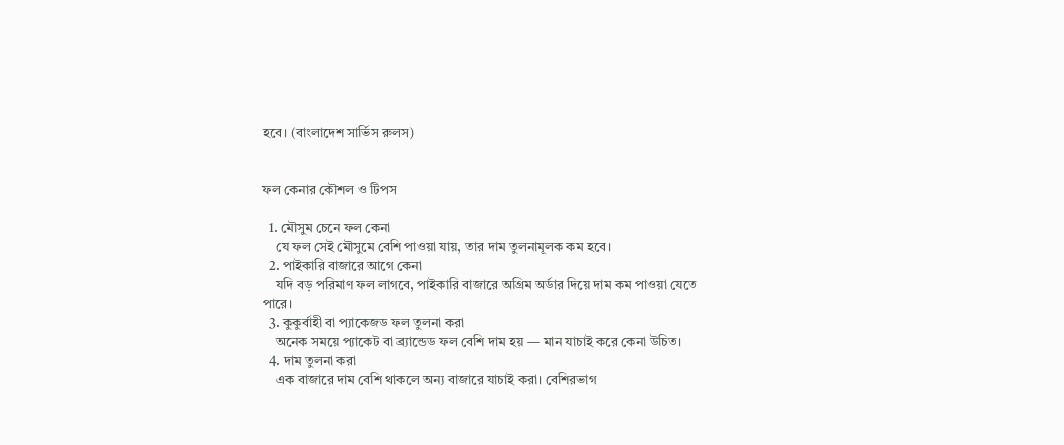হবে। (বাংলাদেশ সার্ভিস রুলস)


ফল কেনার কৌশল ও টিপস

  1. মৌসুম চেনে ফল কেনা
    যে ফল সেই মৌসুমে বেশি পাওয়া যায়, তার দাম তুলনামূলক কম হবে।
  2. পাইকারি বাজারে আগে কেনা
    যদি বড় পরিমাণ ফল লাগবে, পাইকারি বাজারে অগ্রিম অর্ডার দিয়ে দাম কম পাওয়া যেতে পারে।
  3. কুকুর্বাহী বা প্যাকেজড ফল তুলনা করা
    অনেক সময়ে প্যাকেট বা ব্র্যান্ডেড ফল বেশি দাম হয় — মান যাচাই করে কেনা উচিত।
  4. দাম তুলনা করা
    এক বাজারে দাম বেশি থাকলে অন্য বাজারে যাচাই করা। বেশিরভাগ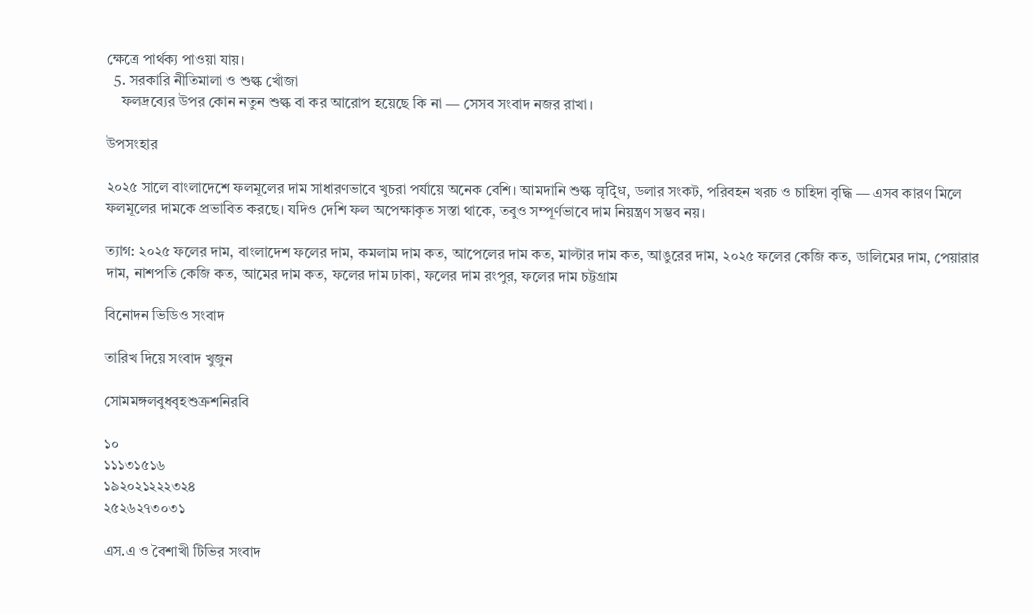ক্ষেত্রে পার্থক্য পাওয়া যায়।
  5. সরকারি নীতিমালা ও শুল্ক খোঁজা
    ফলদ্রব্যের উপর কোন নতুন শুল্ক বা কর আরোপ হয়েছে কি না — সেসব সংবাদ নজর রাখা।

উপসংহার

২০২৫ সালে বাংলাদেশে ফলমূলের দাম সাধারণভাবে খুচরা পর্যায়ে অনেক বেশি। আমদানি শুল্ক वृद्धि, ডলার সংকট, পরিবহন খরচ ও চাহিদা বৃদ্ধি — এসব কারণ মিলে ফলমূলের দামকে প্রভাবিত করছে। যদিও দেশি ফল অপেক্ষাকৃত সস্তা থাকে, তবুও সম্পূর্ণভাবে দাম নিয়ন্ত্রণ সম্ভব নয়।

ত্যাগ: ২০২৫ ফলের দাম, বাংলাদেশ ফলের দাম, কমলাম দাম কত, আপেলের দাম কত, মাল্টার দাম কত, আঙুরের দাম, ২০২৫ ফলের কেজি কত, ডালিমের দাম, পেয়ারার দাম, নাশপতি কেজি কত, আমের দাম কত, ফলের দাম ঢাকা, ফলের দাম রংপুর, ফলের দাম চট্টগ্রাম

বিনোদন ভিডিও সংবাদ

তারিখ দিয়ে সংবাদ খুজুন

সোমমঙ্গলবুধবৃহশুক্রশনিরবি

১০
১১১৩১৫১৬
১৯২০২১২২২৩২৪
২৫২৬২৭৩০৩১

এস.এ ও বৈশাখী টিভির সংবাদ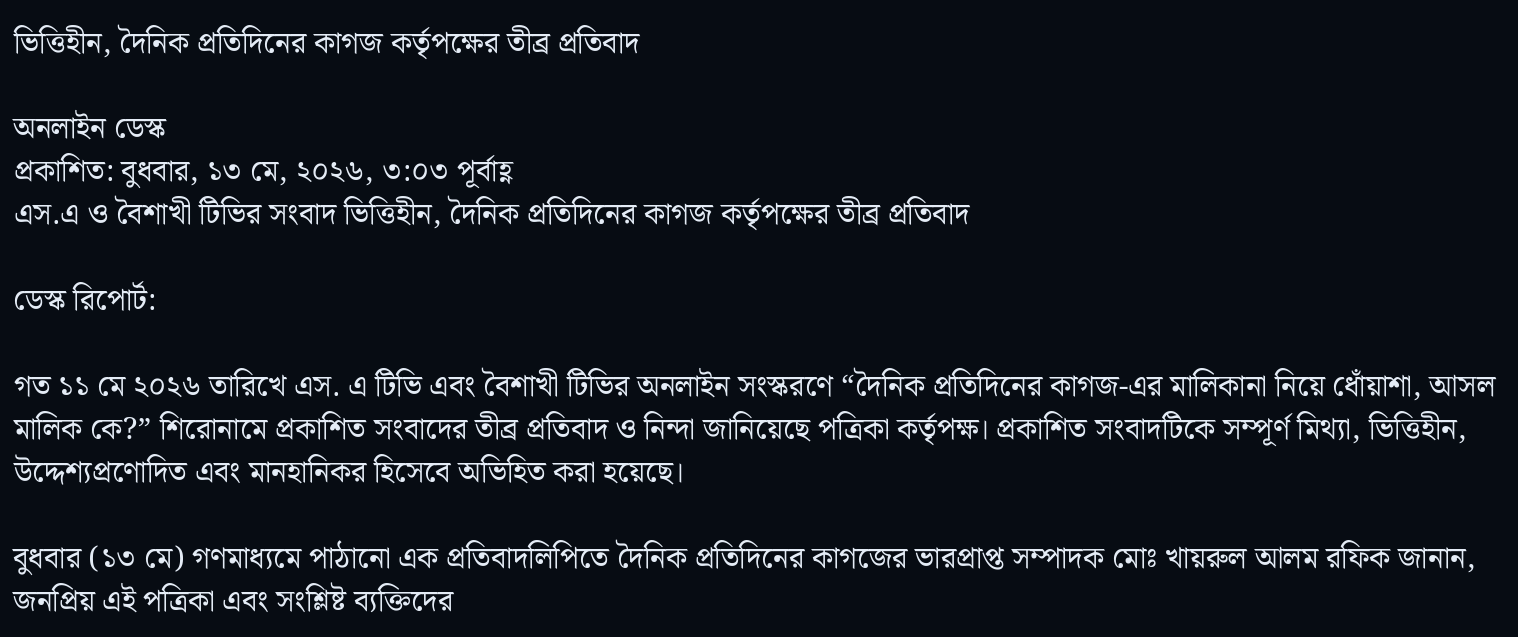ভিত্তিহীন, দৈনিক প্রতিদিনের কাগজ কর্তৃপক্ষের তীব্র প্রতিবাদ

অনলাইন ডেস্ক
প্রকাশিত: বুধবার, ১৩ মে, ২০২৬, ৩:০৩ পূর্বাহ্ণ
এস.এ ও বৈশাখী টিভির সংবাদ ভিত্তিহীন, দৈনিক প্রতিদিনের কাগজ কর্তৃপক্ষের তীব্র প্রতিবাদ

ডেস্ক রিপোর্ট:

গত ১১ মে ২০২৬ তারিখে এস. এ টিভি এবং বৈশাখী টিভির অনলাইন সংস্করণে “দৈনিক প্রতিদিনের কাগজ-এর মালিকানা নিয়ে ধোঁয়াশা, আসল মালিক কে?” শিরোনামে প্রকাশিত সংবাদের তীব্র প্রতিবাদ ও নিন্দা জানিয়েছে পত্রিকা কর্তৃপক্ষ। প্রকাশিত সংবাদটিকে সম্পূর্ণ মিথ্যা, ভিত্তিহীন, উদ্দেশ্যপ্রণোদিত এবং মানহানিকর হিসেবে অভিহিত করা হয়েছে।

বুধবার (১৩ মে) গণমাধ্যমে পাঠানো এক প্রতিবাদলিপিতে দৈনিক প্রতিদিনের কাগজের ভারপ্রাপ্ত সম্পাদক মোঃ খায়রুল আলম রফিক জানান, জনপ্রিয় এই পত্রিকা এবং সংশ্লিষ্ট ব্যক্তিদের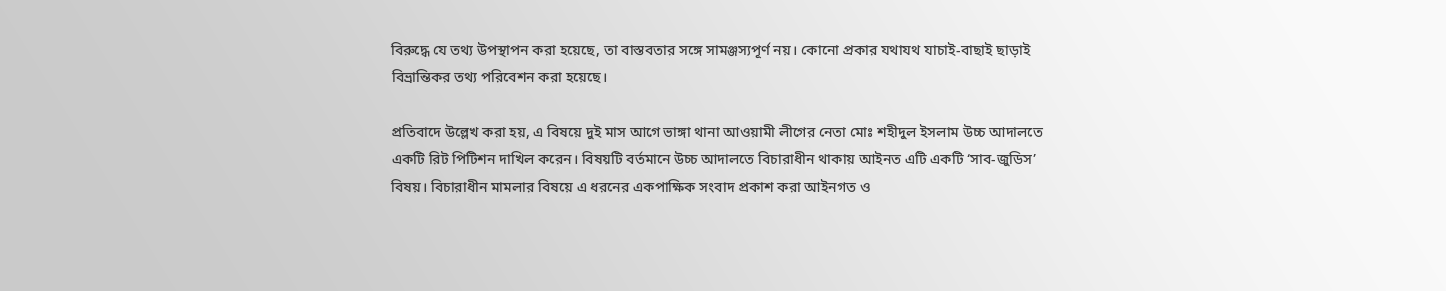বিরুদ্ধে যে তথ্য উপস্থাপন করা হয়েছে, তা বাস্তবতার সঙ্গে সামঞ্জস্যপূর্ণ নয়। কোনো প্রকার যথাযথ যাচাই-বাছাই ছাড়াই বিভ্রান্তিকর তথ্য পরিবেশন করা হয়েছে।

প্রতিবাদে উল্লেখ করা হয়, এ বিষয়ে দুই মাস আগে ভাঙ্গা থানা আওয়ামী লীগের নেতা মোঃ শহীদুল ইসলাম উচ্চ আদালতে একটি রিট পিটিশন দাখিল করেন। বিষয়টি বর্তমানে উচ্চ আদালতে বিচারাধীন থাকায় আইনত এটি একটি ‘সাব-জুডিস’ বিষয়। বিচারাধীন মামলার বিষয়ে এ ধরনের একপাক্ষিক সংবাদ প্রকাশ করা আইনগত ও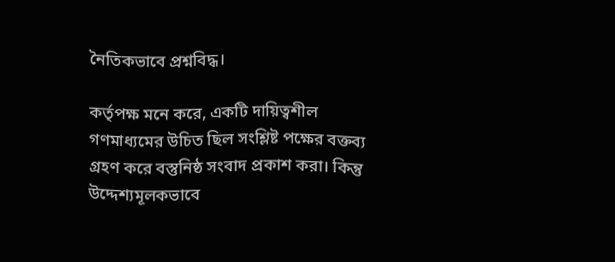নৈতিকভাবে প্রশ্নবিদ্ধ।

কর্তৃপক্ষ মনে করে, একটি দায়িত্বশীল গণমাধ্যমের উচিত ছিল সংশ্লিষ্ট পক্ষের বক্তব্য গ্রহণ করে বস্তুনিষ্ঠ সংবাদ প্রকাশ করা। কিন্তু উদ্দেশ্যমূলকভাবে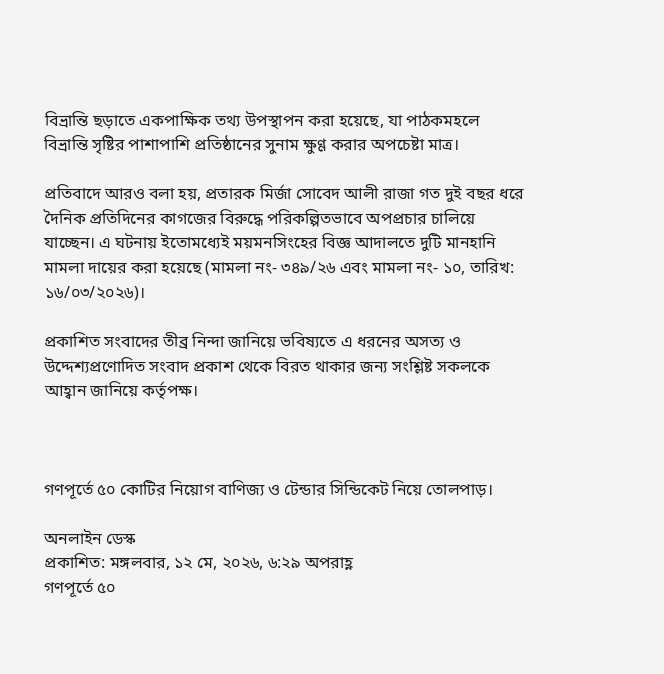বিভ্রান্তি ছড়াতে একপাক্ষিক তথ্য উপস্থাপন করা হয়েছে, যা পাঠকমহলে বিভ্রান্তি সৃষ্টির পাশাপাশি প্রতিষ্ঠানের সুনাম ক্ষুণ্ণ করার অপচেষ্টা মাত্র।

প্রতিবাদে আরও বলা হয়, প্রতারক মির্জা সোবেদ আলী রাজা গত দুই বছর ধরে দৈনিক প্রতিদিনের কাগজের বিরুদ্ধে পরিকল্পিতভাবে অপপ্রচার চালিয়ে যাচ্ছেন। এ ঘটনায় ইতোমধ্যেই ময়মনসিংহের বিজ্ঞ আদালতে দুটি মানহানি মামলা দায়ের করা হয়েছে (মামলা নং- ৩৪৯/২৬ এবং মামলা নং- ১০, তারিখ: ১৬/০৩/২০২৬)।

প্রকাশিত সংবাদের তীব্র নিন্দা জানিয়ে ভবিষ্যতে এ ধরনের অসত্য ও উদ্দেশ্যপ্রণোদিত সংবাদ প্রকাশ থেকে বিরত থাকার জন্য সংশ্লিষ্ট সকলকে আহ্বান জানিয়ে কর্তৃপক্ষ।



গণপূর্তে ৫০ কোটির নিয়োগ বাণিজ্য ও টেন্ডার সিন্ডিকেট নিয়ে তোলপাড়।

অনলাইন ডেস্ক
প্রকাশিত: মঙ্গলবার, ১২ মে, ২০২৬, ৬:২৯ অপরাহ্ণ
গণপূর্তে ৫০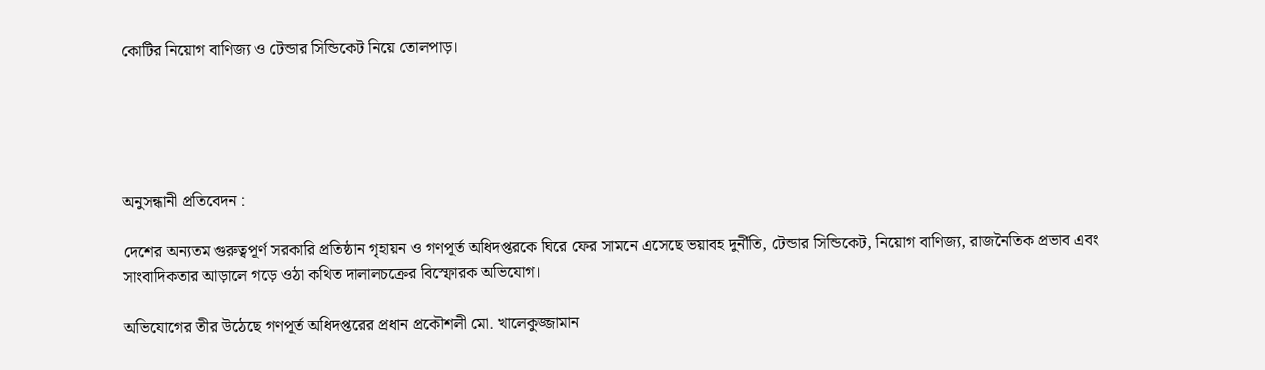কোটির নিয়োগ বাণিজ্য ও টেন্ডার সিন্ডিকেট নিয়ে তোলপাড়।





অনুসন্ধানী প্রতিবেদন :

দেশের অন্যতম গুরুত্বপূর্ণ সরকারি প্রতিষ্ঠান গৃহায়ন ও গণপূর্ত অধিদপ্তরকে ঘিরে ফের সামনে এসেছে ভয়াবহ দুর্নীতি, টেন্ডার সিন্ডিকেট, নিয়োগ বাণিজ্য, রাজনৈতিক প্রভাব এবং সাংবাদিকতার আড়ালে গড়ে ওঠা কথিত দালালচক্রের বিস্ফোরক অভিযোগ।

অভিযোগের তীর উঠেছে গণপূর্ত অধিদপ্তরের প্রধান প্রকৌশলী মো. খালেকুজ্জামান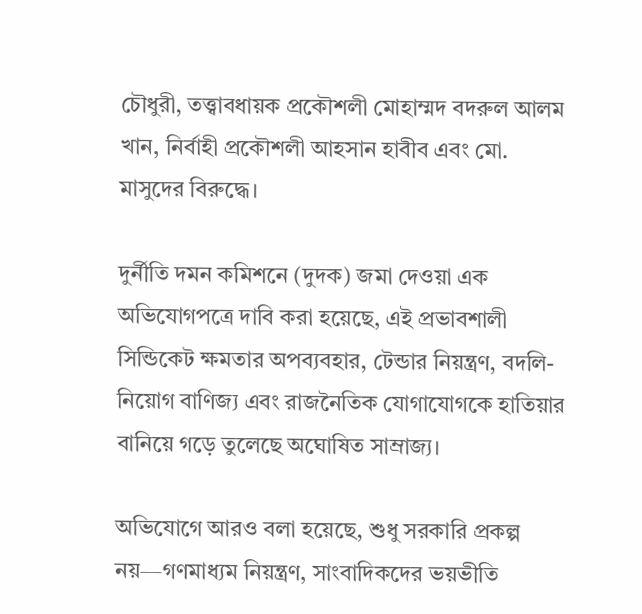চৌধুরী, তত্ত্বাবধায়ক প্রকৌশলী মোহাম্মদ বদরুল আলম খান, নির্বাহী প্রকৌশলী আহসান হাবীব এবং মো. মাসুদের বিরুদ্ধে।

দুর্নীতি দমন কমিশনে (দুদক) জমা দেওয়া এক অভিযোগপত্রে দাবি করা হয়েছে, এই প্রভাবশালী সিন্ডিকেট ক্ষমতার অপব্যবহার, টেন্ডার নিয়ন্ত্রণ, বদলি-নিয়োগ বাণিজ্য এবং রাজনৈতিক যোগাযোগকে হাতিয়ার বানিয়ে গড়ে তুলেছে অঘোষিত সাম্রাজ্য।

অভিযোগে আরও বলা হয়েছে, শুধু সরকারি প্রকল্প নয়—গণমাধ্যম নিয়ন্ত্রণ, সাংবাদিকদের ভয়ভীতি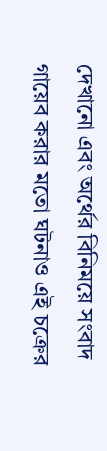দেখানো এবং অর্থের বিনিময়ে সংবাদ গায়েব করার মতো ঘটনাও এই চক্রের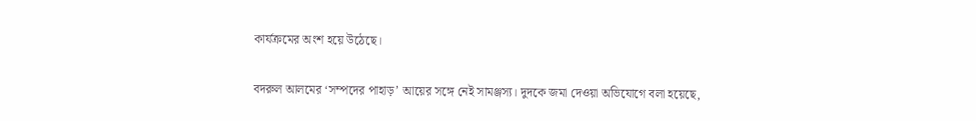কার্যক্রমের অংশ হয়ে উঠেছে।

বদরুল আলমের ‘সম্পদের পাহাড়’ আয়ের সঙ্গে নেই সামঞ্জস্য। দুদকে জমা দেওয়া অভিযোগে বলা হয়েছে,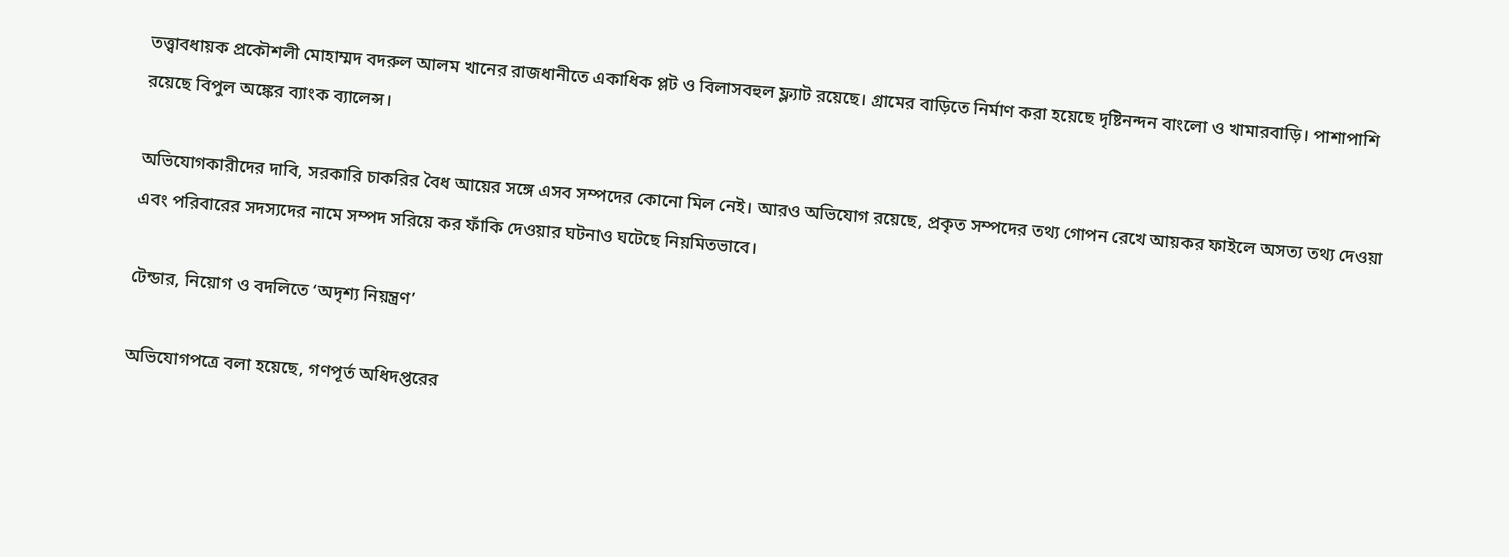তত্ত্বাবধায়ক প্রকৌশলী মোহাম্মদ বদরুল আলম খানের রাজধানীতে একাধিক প্লট ও বিলাসবহুল ফ্ল্যাট রয়েছে। গ্রামের বাড়িতে নির্মাণ করা হয়েছে দৃষ্টিনন্দন বাংলো ও খামারবাড়ি। পাশাপাশি রয়েছে বিপুল অঙ্কের ব্যাংক ব্যালেন্স।

অভিযোগকারীদের দাবি, সরকারি চাকরির বৈধ আয়ের সঙ্গে এসব সম্পদের কোনো মিল নেই। আরও অভিযোগ রয়েছে, প্রকৃত সম্পদের তথ্য গোপন রেখে আয়কর ফাইলে অসত্য তথ্য দেওয়া এবং পরিবারের সদস্যদের নামে সম্পদ সরিয়ে কর ফাঁকি দেওয়ার ঘটনাও ঘটেছে নিয়মিতভাবে।

টেন্ডার, নিয়োগ ও বদলিতে ‘অদৃশ্য নিয়ন্ত্রণ’

অভিযোগপত্রে বলা হয়েছে, গণপূর্ত অধিদপ্তরের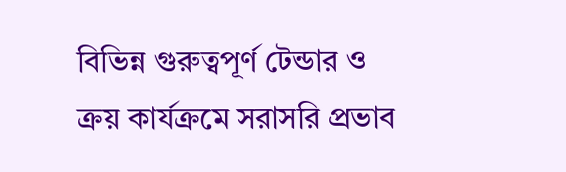বিভিন্ন গুরুত্বপূর্ণ টেন্ডার ও ক্রয় কার্যক্রমে সরাসরি প্রভাব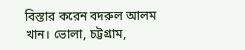বিস্তার করেন বদরুল আলম খান। ভোলা, চট্টগ্রাম,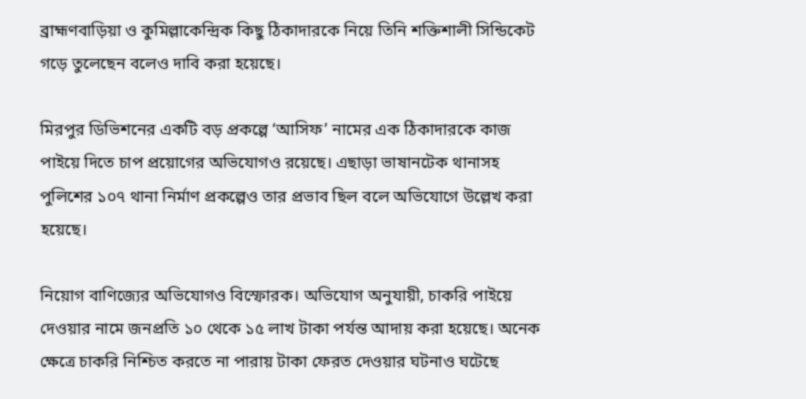ব্রাহ্মণবাড়িয়া ও কুমিল্লাকেন্দ্রিক কিছু ঠিকাদারকে নিয়ে তিনি শক্তিশালী সিন্ডিকেট গড়ে তুলেছেন বলেও দাবি করা হয়েছে।

মিরপুর ডিভিশনের একটি বড় প্রকল্পে ‘আসিফ’ নামের এক ঠিকাদারকে কাজ পাইয়ে দিতে চাপ প্রয়োগের অভিযোগও রয়েছে। এছাড়া ভাষানটেক থানাসহ পুলিশের ১০৭ থানা নির্মাণ প্রকল্পেও তার প্রভাব ছিল বলে অভিযোগে উল্লেখ করা হয়েছে।

নিয়োগ বাণিজ্যের অভিযোগও বিস্ফোরক। অভিযোগ অনুযায়ী, চাকরি পাইয়ে দেওয়ার নামে জনপ্রতি ১০ থেকে ১৫ লাখ টাকা পর্যন্ত আদায় করা হয়েছে। অনেক ক্ষেত্রে চাকরি নিশ্চিত করতে না পারায় টাকা ফেরত দেওয়ার ঘটনাও ঘটেছে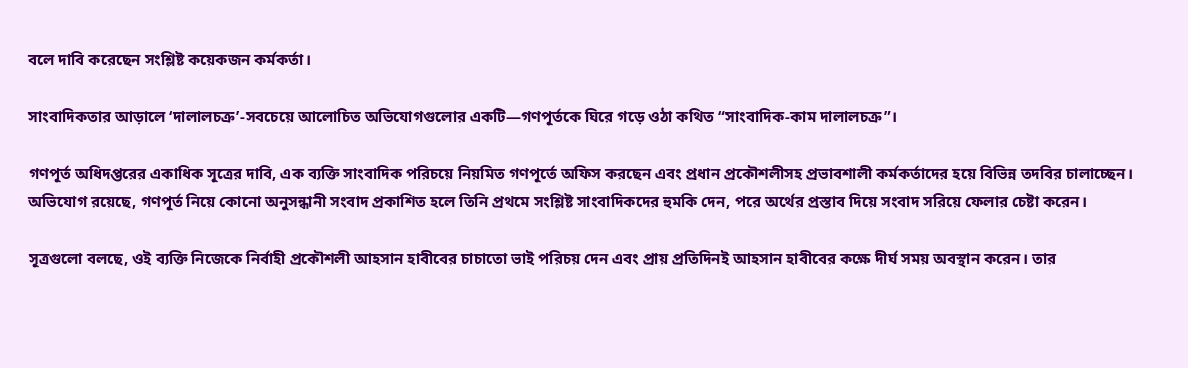বলে দাবি করেছেন সংশ্লিষ্ট কয়েকজন কর্মকর্তা।

সাংবাদিকতার আড়ালে ‘দালালচক্র’-সবচেয়ে আলোচিত অভিযোগগুলোর একটি—গণপূর্তকে ঘিরে গড়ে ওঠা কথিত “সাংবাদিক-কাম দালালচক্র”।

গণপূর্ত অধিদপ্তরের একাধিক সূত্রের দাবি, এক ব্যক্তি সাংবাদিক পরিচয়ে নিয়মিত গণপূর্তে অফিস করছেন এবং প্রধান প্রকৌশলীসহ প্রভাবশালী কর্মকর্তাদের হয়ে বিভিন্ন তদবির চালাচ্ছেন। অভিযোগ রয়েছে, গণপূর্ত নিয়ে কোনো অনুসন্ধানী সংবাদ প্রকাশিত হলে তিনি প্রথমে সংশ্লিষ্ট সাংবাদিকদের হুমকি দেন, পরে অর্থের প্রস্তাব দিয়ে সংবাদ সরিয়ে ফেলার চেষ্টা করেন।

সূত্রগুলো বলছে, ওই ব্যক্তি নিজেকে নির্বাহী প্রকৌশলী আহসান হাবীবের চাচাতো ভাই পরিচয় দেন এবং প্রায় প্রতিদিনই আহসান হাবীবের কক্ষে দীর্ঘ সময় অবস্থান করেন। তার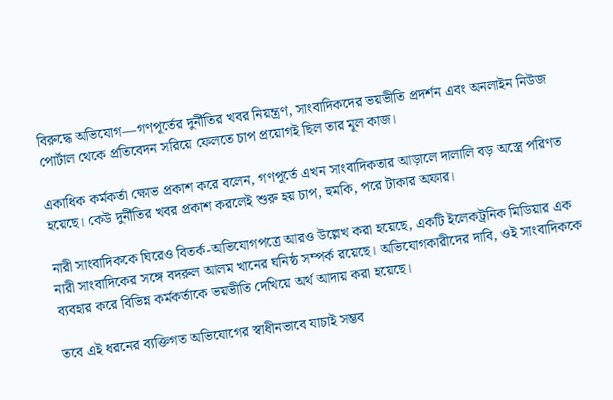বিরুদ্ধে অভিযোগ—গণপূর্তের দুর্নীতির খবর নিয়ন্ত্রণ, সাংবাদিকদের ভয়ভীতি প্রদর্শন এবং অনলাইন নিউজ পোর্টাল থেকে প্রতিবেদন সরিয়ে ফেলতে চাপ প্রয়োগই ছিল তার মূল কাজ।

একাধিক কর্মকর্তা ক্ষোভ প্রকাশ করে বলেন, গণপূর্তে এখন সাংবাদিকতার আড়ালে দালালি বড় অস্ত্রে পরিণত হয়েছে। কেউ দুর্নীতির খবর প্রকাশ করলেই শুরু হয় চাপ, হুমকি, পরে টাকার অফার।

নারী সাংবাদিককে ঘিরেও বিতর্ক-অভিযোগপত্রে আরও উল্লেখ করা হয়েছে, একটি ইলেকট্রনিক মিডিয়ার এক নারী সাংবাদিকের সঙ্গে বদরুল আলম খানের ঘনিষ্ঠ সম্পর্ক রয়েছে। অভিযোগকারীদের দাবি, ওই সাংবাদিককে ব্যবহার করে বিভিন্ন কর্মকর্তাকে ভয়ভীতি দেখিয়ে অর্থ আদায় করা হয়েছে।

তবে এই ধরনের ব্যক্তিগত অভিযোগের স্বাধীনভাবে যাচাই সম্ভব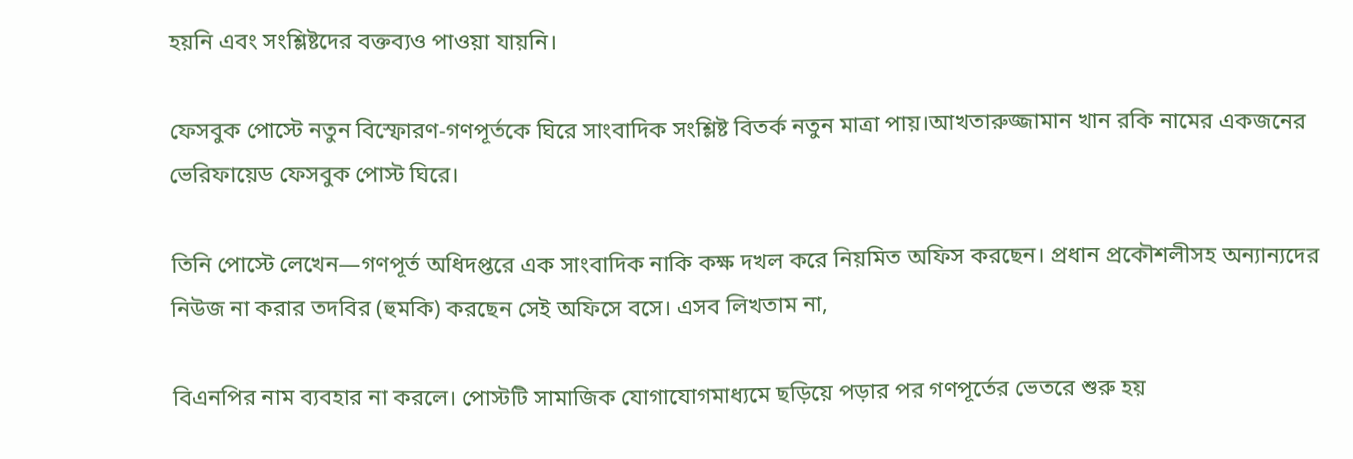হয়নি এবং সংশ্লিষ্টদের বক্তব্যও পাওয়া যায়নি।

ফেসবুক পোস্টে নতুন বিস্ফোরণ-গণপূর্তকে ঘিরে সাংবাদিক সংশ্লিষ্ট বিতর্ক নতুন মাত্রা পায়।আখতারুজ্জামান খান রকি নামের একজনের ভেরিফায়েড ফেসবুক পোস্ট ঘিরে।

তিনি পোস্টে লেখেন—গণপূর্ত অধিদপ্তরে এক সাংবাদিক নাকি কক্ষ দখল করে নিয়মিত অফিস করছেন। প্রধান প্রকৌশলীসহ অন্যান্যদের নিউজ না করার তদবির (হুমকি) করছেন সেই অফিসে বসে। এসব লিখতাম না,

বিএনপির নাম ব্যবহার না করলে। পোস্টটি সামাজিক যোগাযোগমাধ্যমে ছড়িয়ে পড়ার পর গণপূর্তের ভেতরে শুরু হয়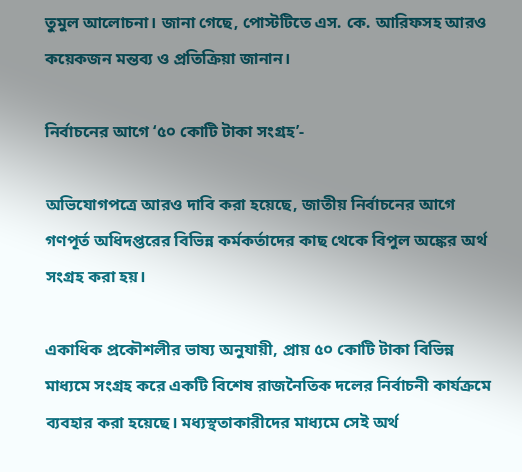তুমুল আলোচনা। জানা গেছে, পোস্টটিতে এস. কে. আরিফসহ আরও কয়েকজন মন্তব্য ও প্রতিক্রিয়া জানান।

নির্বাচনের আগে ‘৫০ কোটি টাকা সংগ্রহ’-

অভিযোগপত্রে আরও দাবি করা হয়েছে, জাতীয় নির্বাচনের আগে গণপূর্ত অধিদপ্তরের বিভিন্ন কর্মকর্তাদের কাছ থেকে বিপুল অঙ্কের অর্থ সংগ্রহ করা হয়।

একাধিক প্রকৌশলীর ভাষ্য অনুযায়ী, প্রায় ৫০ কোটি টাকা বিভিন্ন মাধ্যমে সংগ্রহ করে একটি বিশেষ রাজনৈতিক দলের নির্বাচনী কার্যক্রমে ব্যবহার করা হয়েছে। মধ্যস্থতাকারীদের মাধ্যমে সেই অর্থ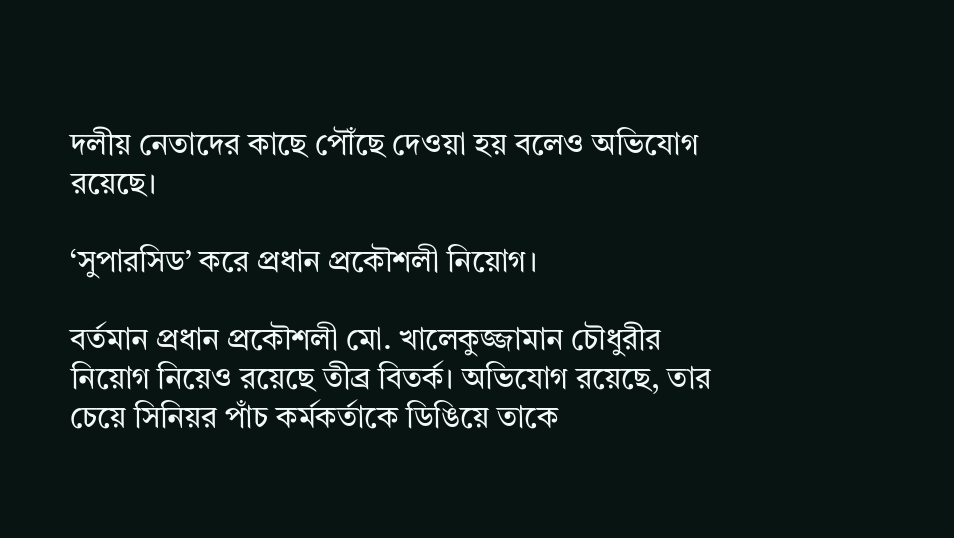দলীয় নেতাদের কাছে পৌঁছে দেওয়া হয় বলেও অভিযোগ রয়েছে।

‘সুপারসিড’ করে প্রধান প্রকৌশলী নিয়োগ।

বর্তমান প্রধান প্রকৌশলী মো. খালেকুজ্জামান চৌধুরীর নিয়োগ নিয়েও রয়েছে তীব্র বিতর্ক। অভিযোগ রয়েছে, তার চেয়ে সিনিয়র পাঁচ কর্মকর্তাকে ডিঙিয়ে তাকে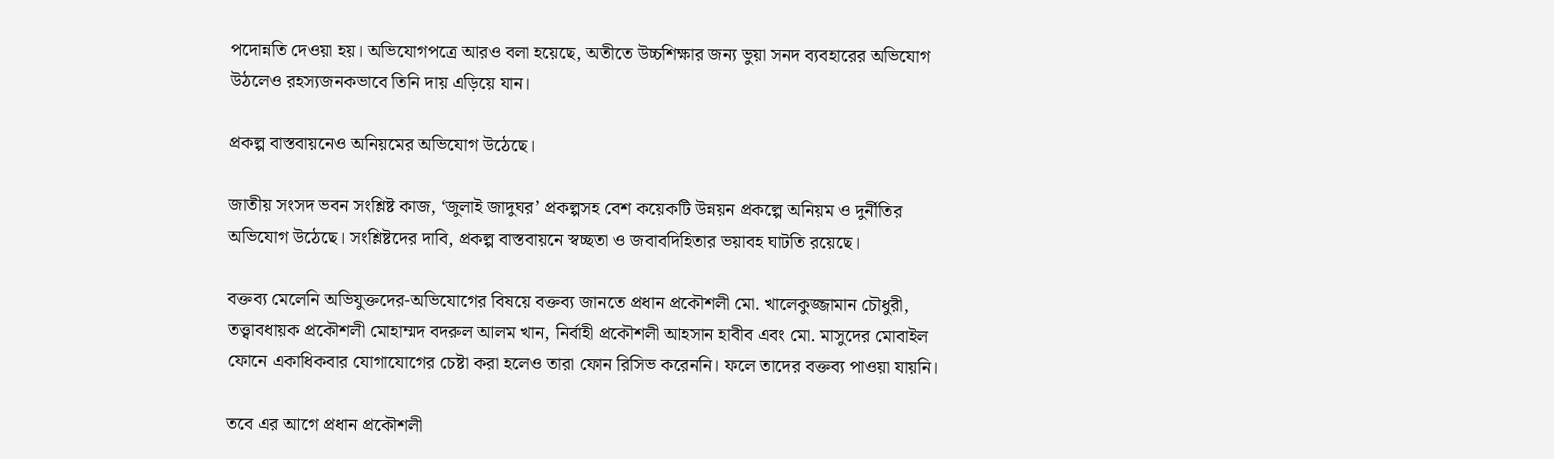পদোন্নতি দেওয়া হয়। অভিযোগপত্রে আরও বলা হয়েছে, অতীতে উচ্চশিক্ষার জন্য ভুয়া সনদ ব্যবহারের অভিযোগ উঠলেও রহস্যজনকভাবে তিনি দায় এড়িয়ে যান।

প্রকল্প বাস্তবায়নেও অনিয়মের অভিযোগ উঠেছে।

জাতীয় সংসদ ভবন সংশ্লিষ্ট কাজ, ‘জুলাই জাদুঘর’ প্রকল্পসহ বেশ কয়েকটি উন্নয়ন প্রকল্পে অনিয়ম ও দুর্নীতির অভিযোগ উঠেছে। সংশ্লিষ্টদের দাবি, প্রকল্প বাস্তবায়নে স্বচ্ছতা ও জবাবদিহিতার ভয়াবহ ঘাটতি রয়েছে।

বক্তব্য মেলেনি অভিযুক্তদের-অভিযোগের বিষয়ে বক্তব্য জানতে প্রধান প্রকৌশলী মো. খালেকুজ্জামান চৌধুরী, তত্ত্বাবধায়ক প্রকৌশলী মোহাম্মদ বদরুল আলম খান, নির্বাহী প্রকৌশলী আহসান হাবীব এবং মো. মাসুদের মোবাইল ফোনে একাধিকবার যোগাযোগের চেষ্টা করা হলেও তারা ফোন রিসিভ করেননি। ফলে তাদের বক্তব্য পাওয়া যায়নি।

তবে এর আগে প্রধান প্রকৌশলী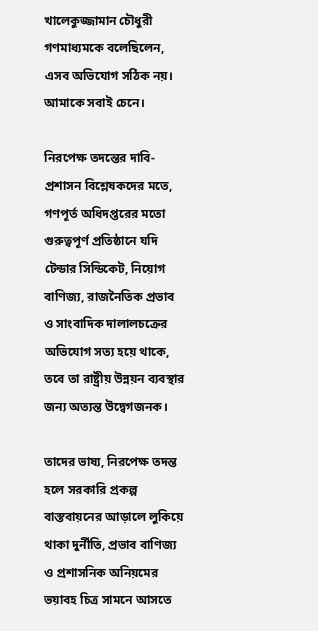খালেকুজ্জামান চৌধুরী গণমাধ্যমকে বলেছিলেন, এসব অভিযোগ সঠিক নয়। আমাকে সবাই চেনে।

নিরপেক্ষ তদন্তের দাবি-প্রশাসন বিশ্লেষকদের মতে, গণপূর্ত অধিদপ্তরের মতো গুরুত্বপূর্ণ প্রতিষ্ঠানে যদি টেন্ডার সিন্ডিকেট, নিয়োগ বাণিজ্য, রাজনৈতিক প্রভাব ও সাংবাদিক দালালচক্রের অভিযোগ সত্য হয়ে থাকে, তবে তা রাষ্ট্রীয় উন্নয়ন ব্যবস্থার জন্য অত্যন্ত উদ্বেগজনক।

তাদের ভাষ্য, নিরপেক্ষ তদন্ত হলে সরকারি প্রকল্প বাস্তবায়নের আড়ালে লুকিয়ে থাকা দুর্নীতি, প্রভাব বাণিজ্য ও প্রশাসনিক অনিয়মের ভয়াবহ চিত্র সামনে আসতে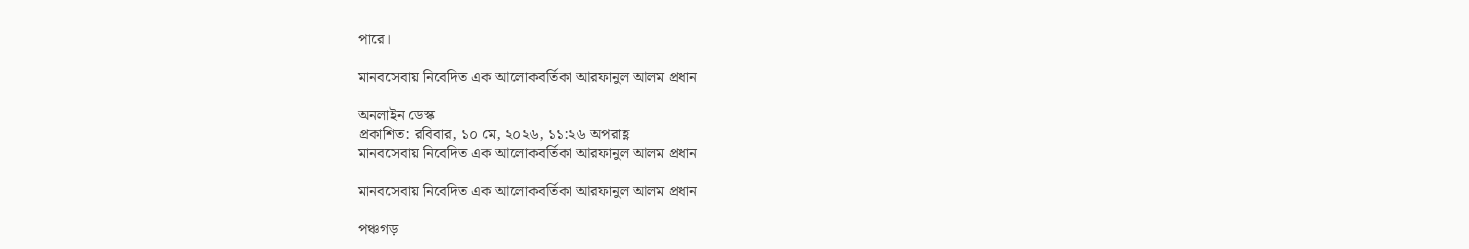পারে।

মানবসেবায় নিবেদিত এক আলোকবর্তিকা আরফানুল আলম প্রধান

অনলাইন ডেস্ক
প্রকাশিত: রবিবার, ১০ মে, ২০২৬, ১১:২৬ অপরাহ্ণ
মানবসেবায় নিবেদিত এক আলোকবর্তিকা আরফানুল আলম প্রধান

মানবসেবায় নিবেদিত এক আলোকবর্তিকা আরফানুল আলম প্রধান

পঞ্চগড়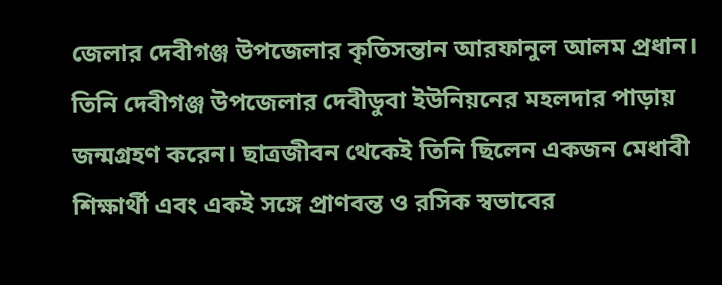জেলার দেবীগঞ্জ উপজেলার কৃতিসন্তান আরফানুল আলম প্রধান। তিনি দেবীগঞ্জ উপজেলার দেবীডুবা ইউনিয়নের মহলদার পাড়ায় জন্মগ্রহণ করেন। ছাত্রজীবন থেকেই তিনি ছিলেন একজন মেধাবী শিক্ষার্থী এবং একই সঙ্গে প্রাণবন্ত ও রসিক স্বভাবের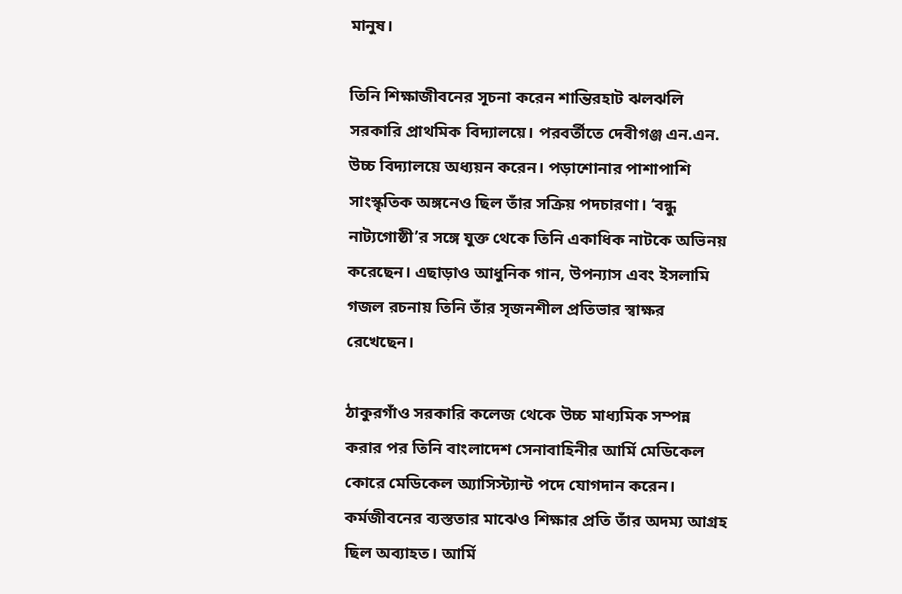মানুষ।

তিনি শিক্ষাজীবনের সূচনা করেন শান্তিরহাট ঝলঝলি সরকারি প্রাথমিক বিদ্যালয়ে। পরবর্তীতে দেবীগঞ্জ এন.এন. উচ্চ বিদ্যালয়ে অধ্যয়ন করেন। পড়াশোনার পাশাপাশি সাংস্কৃতিক অঙ্গনেও ছিল তাঁর সক্রিয় পদচারণা। ‘বন্ধু নাট্যগোষ্ঠী’র সঙ্গে যুক্ত থেকে তিনি একাধিক নাটকে অভিনয় করেছেন। এছাড়াও আধুনিক গান, উপন্যাস এবং ইসলামি গজল রচনায় তিনি তাঁর সৃজনশীল প্রতিভার স্বাক্ষর রেখেছেন।

ঠাকুরগাঁও সরকারি কলেজ থেকে উচ্চ মাধ্যমিক সম্পন্ন করার পর তিনি বাংলাদেশ সেনাবাহিনীর আর্মি মেডিকেল কোরে মেডিকেল অ্যাসিস্ট্যান্ট পদে যোগদান করেন। কর্মজীবনের ব্যস্ততার মাঝেও শিক্ষার প্রতি তাঁর অদম্য আগ্রহ ছিল অব্যাহত। আর্মি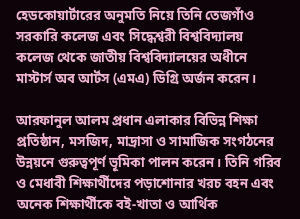হেডকোয়ার্টারের অনুমতি নিয়ে তিনি তেজগাঁও সরকারি কলেজ এবং সিদ্ধেশ্বরী বিশ্ববিদ্যালয় কলেজ থেকে জাতীয় বিশ্ববিদ্যালয়ের অধীনে মাস্টার্স অব আর্টস (এমএ) ডিগ্রি অর্জন করেন।

আরফানুল আলম প্রধান এলাকার বিভিন্ন শিক্ষা প্রতিষ্ঠান, মসজিদ, মাদ্রাসা ও সামাজিক সংগঠনের উন্নয়নে গুরুত্বপূর্ণ ভূমিকা পালন করেন। তিনি গরিব ও মেধাবী শিক্ষার্থীদের পড়াশোনার খরচ বহন এবং অনেক শিক্ষার্থীকে বই-খাতা ও আর্থিক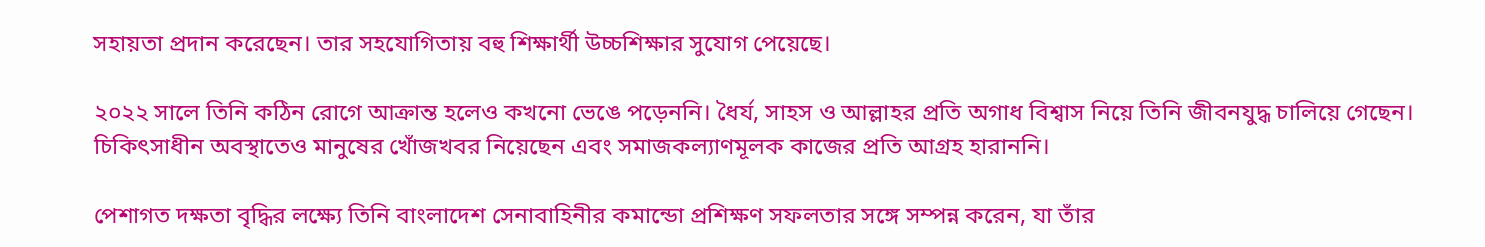সহায়তা প্রদান করেছেন। তার সহযোগিতায় বহু শিক্ষার্থী উচ্চশিক্ষার সুযোগ পেয়েছে।

২০২২ সালে তিনি কঠিন রোগে আক্রান্ত হলেও কখনো ভেঙে পড়েননি। ধৈর্য, সাহস ও আল্লাহর প্রতি অগাধ বিশ্বাস নিয়ে তিনি জীবনযুদ্ধ চালিয়ে গেছেন। চিকিৎসাধীন অবস্থাতেও মানুষের খোঁজখবর নিয়েছেন এবং সমাজকল্যাণমূলক কাজের প্রতি আগ্রহ হারাননি।

পেশাগত দক্ষতা বৃদ্ধির লক্ষ্যে তিনি বাংলাদেশ সেনাবাহিনীর কমান্ডো প্রশিক্ষণ সফলতার সঙ্গে সম্পন্ন করেন, যা তাঁর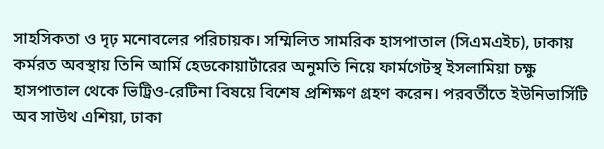সাহসিকতা ও দৃঢ় মনোবলের পরিচায়ক। সম্মিলিত সামরিক হাসপাতাল (সিএমএইচ), ঢাকায় কর্মরত অবস্থায় তিনি আর্মি হেডকোয়ার্টারের অনুমতি নিয়ে ফার্মগেটস্থ ইসলামিয়া চক্ষু হাসপাতাল থেকে ভিট্রিও-রেটিনা বিষয়ে বিশেষ প্রশিক্ষণ গ্রহণ করেন। পরবর্তীতে ইউনিভার্সিটি অব সাউথ এশিয়া, ঢাকা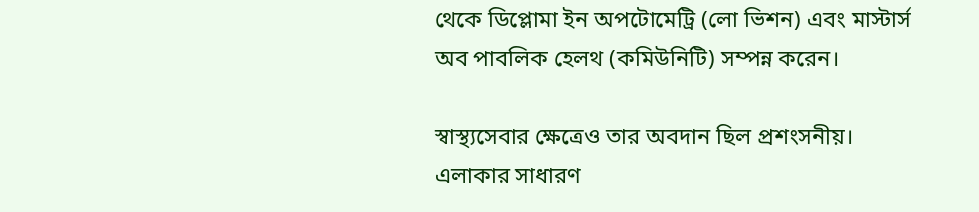থেকে ডিপ্লোমা ইন অপটোমেট্রি (লো ভিশন) এবং মাস্টার্স অব পাবলিক হেলথ (কমিউনিটি) সম্পন্ন করেন।

স্বাস্থ্যসেবার ক্ষেত্রেও তার অবদান ছিল প্রশংসনীয়। এলাকার সাধারণ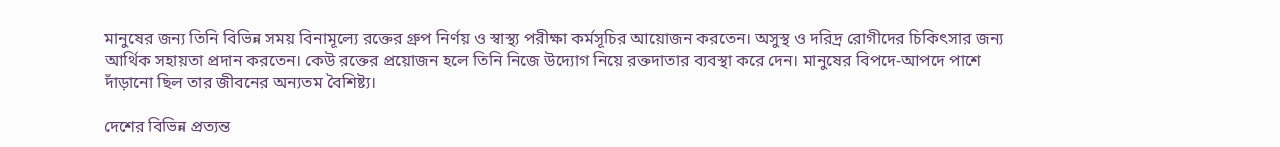মানুষের জন্য তিনি বিভিন্ন সময় বিনামূল্যে রক্তের গ্রুপ নির্ণয় ও স্বাস্থ্য পরীক্ষা কর্মসূচির আয়োজন করতেন। অসুস্থ ও দরিদ্র রোগীদের চিকিৎসার জন্য আর্থিক সহায়তা প্রদান করতেন। কেউ রক্তের প্রয়োজন হলে তিনি নিজে উদ্যোগ নিয়ে রক্তদাতার ব্যবস্থা করে দেন। মানুষের বিপদে-আপদে পাশে দাঁড়ানো ছিল তার জীবনের অন্যতম বৈশিষ্ট্য।

দেশের বিভিন্ন প্রত্যন্ত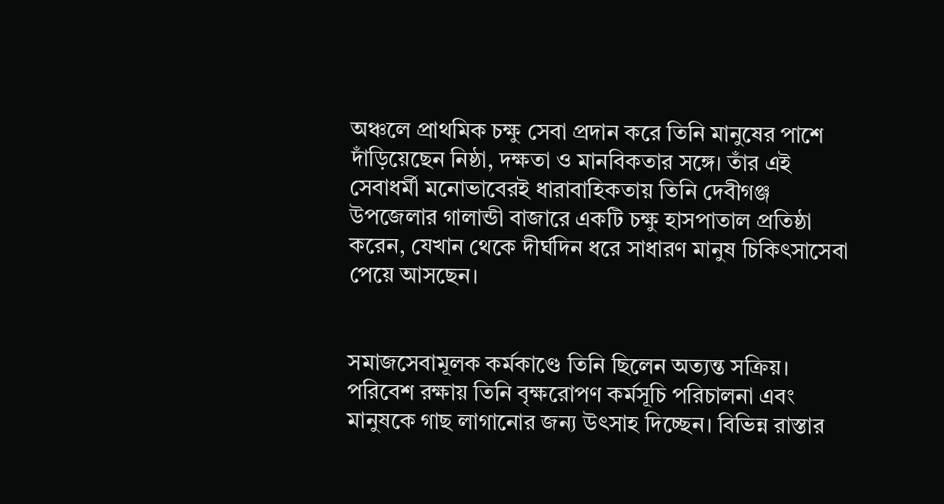অঞ্চলে প্রাথমিক চক্ষু সেবা প্রদান করে তিনি মানুষের পাশে দাঁড়িয়েছেন নিষ্ঠা, দক্ষতা ও মানবিকতার সঙ্গে। তাঁর এই সেবাধর্মী মনোভাবেরই ধারাবাহিকতায় তিনি দেবীগঞ্জ উপজেলার গালান্ডী বাজারে একটি চক্ষু হাসপাতাল প্রতিষ্ঠা করেন, যেখান থেকে দীর্ঘদিন ধরে সাধারণ মানুষ চিকিৎসাসেবা পেয়ে আসছেন।


সমাজসেবামূলক কর্মকাণ্ডে তিনি ছিলেন অত্যন্ত সক্রিয়। পরিবেশ রক্ষায় তিনি বৃক্ষরোপণ কর্মসূচি পরিচালনা এবং মানুষকে গাছ লাগানোর জন্য উৎসাহ দিচ্ছেন। বিভিন্ন রাস্তার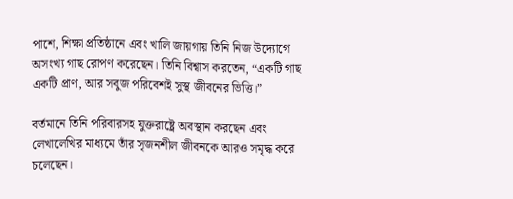পাশে, শিক্ষা প্রতিষ্ঠানে এবং খালি জায়গায় তিনি নিজ উদ্যোগে অসংখ্য গাছ রোপণ করেছেন। তিনি বিশ্বাস করতেন, “একটি গাছ একটি প্রাণ, আর সবুজ পরিবেশই সুস্থ জীবনের ভিত্তি।”

বর্তমানে তিনি পরিবারসহ যুক্তরাষ্ট্রে অবস্থান করছেন এবং লেখালেখির মাধ্যমে তাঁর সৃজনশীল জীবনকে আরও সমৃদ্ধ করে চলেছেন।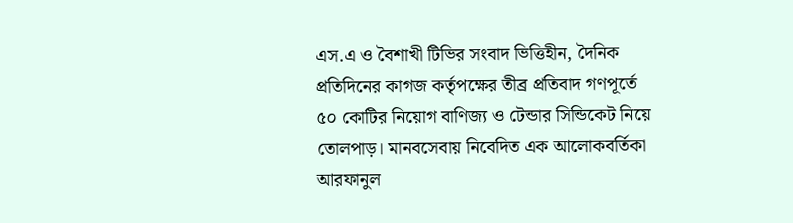এস.এ ও বৈশাখী টিভির সংবাদ ভিত্তিহীন, দৈনিক প্রতিদিনের কাগজ কর্তৃপক্ষের তীব্র প্রতিবাদ গণপূর্তে ৫০ কোটির নিয়োগ বাণিজ্য ও টেন্ডার সিন্ডিকেট নিয়ে তোলপাড়। মানবসেবায় নিবেদিত এক আলোকবর্তিকা আরফানুল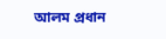আলম প্রধান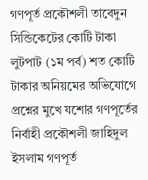গণপূর্ত প্রকৌশলী তাবেদুন সিন্ডিকেটের কোটি টাকা লুটপাট (১ম পর্ব) শত কোটি টাকার অনিয়মের অভিযোগে প্রশ্নের মুখে যশোর গণপূর্তের নির্বাহী প্রকৌশলী জাহিদুল ইসলাম গণপূর্ত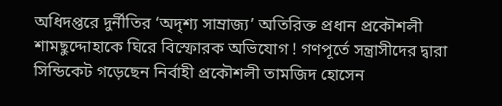অধিদপ্তরে দুর্নীতির ‘অদৃশ্য সাম্রাজ্য’ অতিরিক্ত প্রধান প্রকৌশলী শামছুদ্দোহাকে ঘিরে বিস্ফোরক অভিযোগ ! গণপূর্তে সন্ত্রাসীদের দ্বারা সিন্ডিকেট গড়েছেন নির্বাহী প্রকৌশলী তামজিদ হোসেন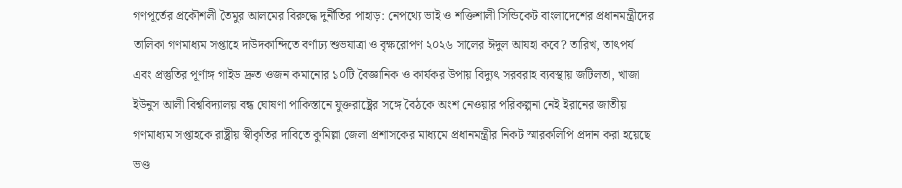গণপূর্তের প্রকৌশলী তৈমুর আলমের বিরুদ্ধে দুর্নীতির পাহাড়: নেপথ্যে ভাই ও শক্তিশালী সিন্ডিকেট বাংলাদেশের প্রধানমন্ত্রীদের তালিকা গণমাধ্যম সপ্তাহে দাউদকান্দিতে বর্ণাঢ্য শুভযাত্রা ও বৃক্ষরোপণ ২০২৬ সালের ঈদুল আযহা কবে? তারিখ, তাৎপর্য এবং প্রস্তুতির পূর্ণাঙ্গ গাইড দ্রুত ওজন কমানোর ১০টি বৈজ্ঞানিক ও কার্যকর উপায় বিদ্যুৎ সরবরাহ ব্যবস্থায় জটিলতা, খাজা ইউনুস আলী বিশ্ববিদ্যালয় বন্ধ ঘোষণা পাকিস্তানে যুক্তরাষ্ট্রের সঙ্গে বৈঠকে অংশ নেওয়ার পরিকল্পনা নেই ইরানের জাতীয় গণমাধ্যম সপ্তাহকে রাষ্ট্রীয় স্বীকৃতির দাবিতে কুমিল্লা জেলা প্রশাসকের মাধ্যমে প্রধানমন্ত্রীর নিকট স্মারকলিপি প্রদান করা হয়েছে   ভণ্ড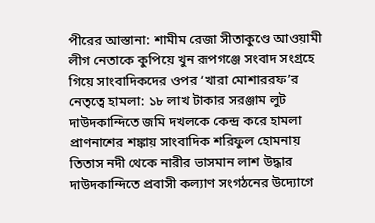পীরের আস্তানা: শামীম রেজা সীতাকুণ্ডে আওয়ামী লীগ নেতাকে কুপিয়ে খুন রূপগঞ্জে সংবাদ সংগ্রহে গিয়ে সাংবাদিকদের ওপর ‘খারা মোশাররফ’র নেতৃত্বে হামলা: ১৮ লাখ টাকার সরঞ্জাম লুট দাউদকান্দিতে জমি দখলকে কেন্দ্র করে হামলা প্রাণনাশের শঙ্কায় সাংবাদিক শরিফুল হোমনায় তিতাস নদী থেকে নারীর ভাসমান লাশ উদ্ধার দাউদকান্দিতে প্রবাসী কল্যাণ সংগঠনের উদ্যোগে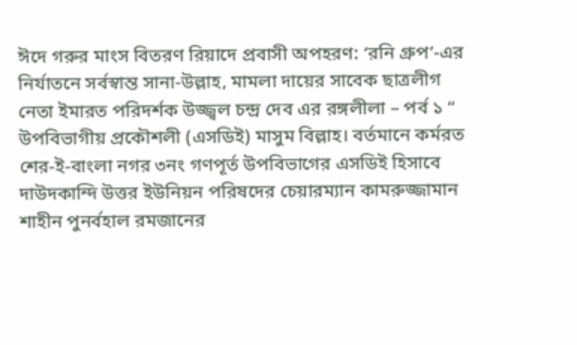ঈদে গরুর মাংস বিতরণ রিয়াদে প্রবাসী অপহরণ: ‘রনি গ্রুপ’-এর নির্যাতনে সর্বস্বান্ত সানা-উল্লাহ, মামলা দায়ের সাবেক ছাত্রলীগ নেতা ইমারত পরিদর্শক উজ্জ্বল চন্দ্র দেব এর রঙ্গলীলা – পর্ব ১ “ উপবিভাগীয় প্রকৌশলী (এসডিই) মাসুম বিল্লাহ। বর্তমানে কর্মরত শের-ই-বাংলা নগর ৩নং গণপূর্ত উপবিভাগের এসডিই হিসাবে দাউদকান্দি উত্তর ইউনিয়ন পরিষদের চেয়ারম্যান কামরুজ্জামান শাহীন পুনর্বহাল রমজানের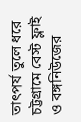তাৎপর্য তুলে ধরে চট্টগ্রামে বেস্ট ফ্লাই ও বঙ্গনিউজের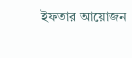ইফতার আয়োজন